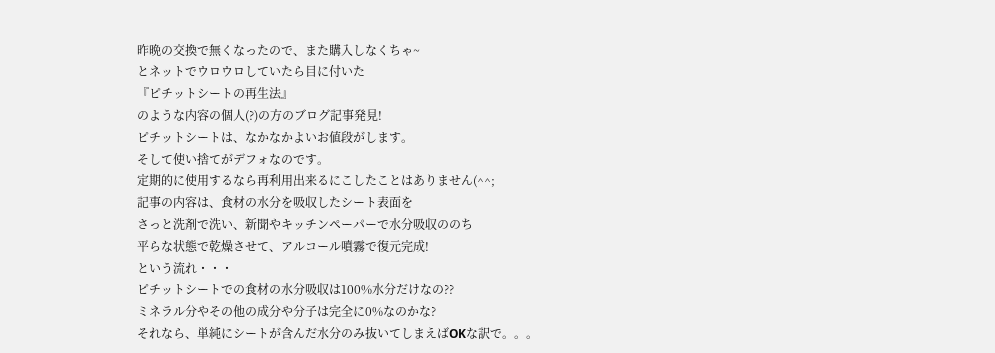昨晩の交換で無くなったので、また購入しなくちゃ~
とネットでウロウロしていたら目に付いた
『ピチットシートの再生法』
のような内容の個人(?)の方のブログ記事発見!
ピチットシートは、なかなかよいお値段がします。
そして使い捨てがデフォなのです。
定期的に使用するなら再利用出来るにこしたことはありません(^^;
記事の内容は、食材の水分を吸収したシート表面を
さっと洗剤で洗い、新聞やキッチンペーパーで水分吸収ののち
平らな状態で乾燥させて、アルコール噴霧で復元完成!
という流れ・・・
ピチットシートでの食材の水分吸収は100%水分だけなの??
ミネラル分やその他の成分や分子は完全に0%なのかな?
それなら、単純にシートが含んだ水分のみ抜いてしまえばOKな訳で。。。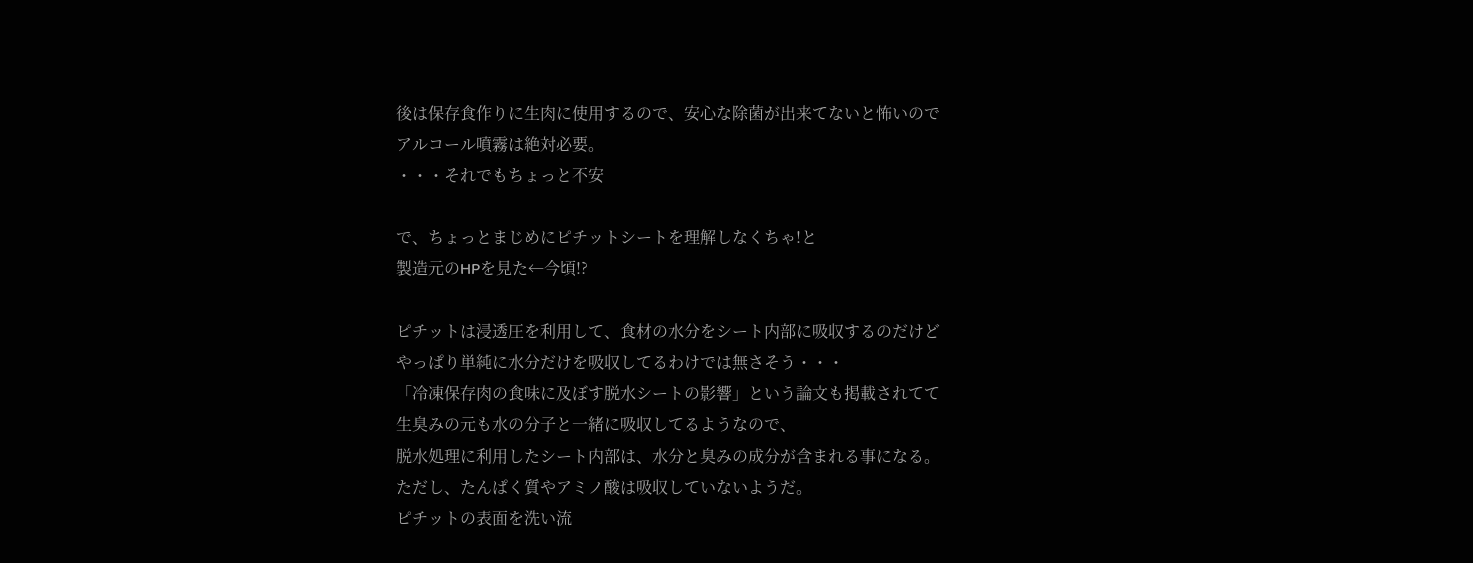後は保存食作りに生肉に使用するので、安心な除菌が出来てないと怖いので
アルコール噴霧は絶対必要。
・・・それでもちょっと不安

で、ちょっとまじめにピチットシートを理解しなくちゃ!と
製造元のHPを見た←今頃!?

ピチットは浸透圧を利用して、食材の水分をシート内部に吸収するのだけど
やっぱり単純に水分だけを吸収してるわけでは無さそう・・・
「冷凍保存肉の食味に及ぼす脱水シートの影響」という論文も掲載されてて
生臭みの元も水の分子と一緒に吸収してるようなので、
脱水処理に利用したシート内部は、水分と臭みの成分が含まれる事になる。
ただし、たんぱく質やアミノ酸は吸収していないようだ。
ピチットの表面を洗い流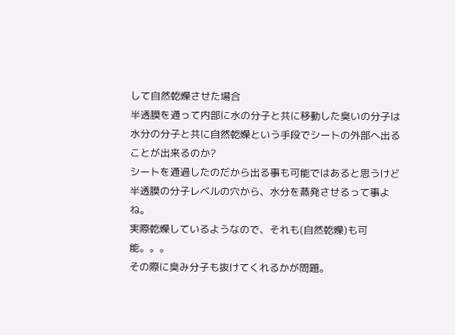して自然乾燥させた場合
半透膜を通って内部に水の分子と共に移動した臭いの分子は
水分の分子と共に自然乾燥という手段でシートの外部へ出ることが出来るのか?
シートを通過したのだから出る事も可能ではあると思うけど
半透膜の分子レベルの穴から、水分を蒸発させるって事よね。
実際乾燥しているようなので、それも(自然乾燥)も可能。。。
その際に臭み分子も抜けてくれるかが問題。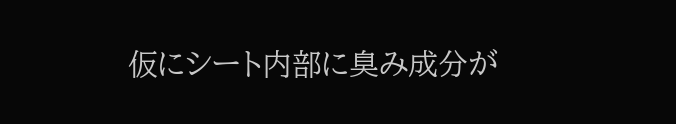仮にシート内部に臭み成分が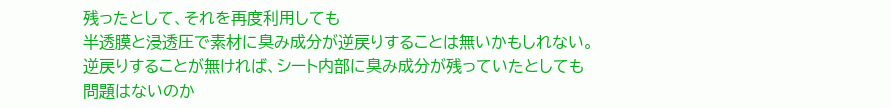残ったとして、それを再度利用しても
半透膜と浸透圧で素材に臭み成分が逆戻りすることは無いかもしれない。
逆戻りすることが無ければ、シート内部に臭み成分が残っていたとしても
問題はないのか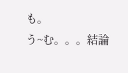も。
う~む。。。結論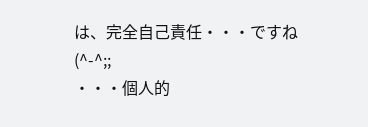は、完全自己責任・・・ですね(^-^;;
・・・個人的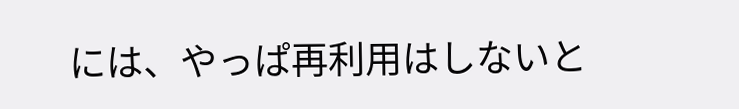には、やっぱ再利用はしないと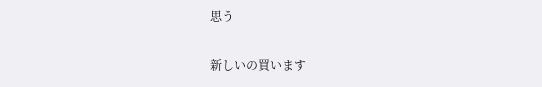思う

新しいの買います